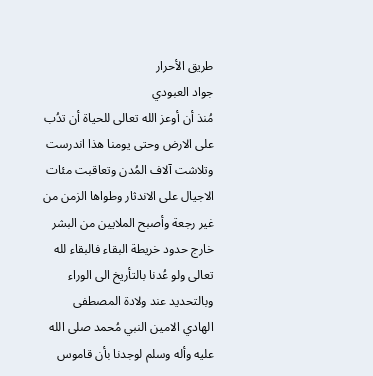طريق الأحرار
جواد العبودي
مُنذ أن أوعز الله تعالى للحياة أن تدُب على الارض وحتى يومنا هذا اندرست وتلاشت آلاف المُدن وتعاقبت مئات الاجيال على الاندثار وطواها الزمن من غير رجعة وأصبح الملايين من البشر خارج حدود خريطة البقاء فالبقاء لله تعالى ولو عُدنا بالتأريخ الى الوراء وبالتحديد عند ولادة المصطفى الهادي الامين النبي مُحمد صلى الله عليه وأله وسلم لوجدنا بأن قاموس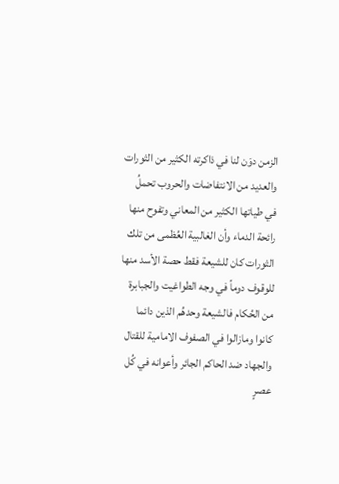الزمن دوَن لنا في ذاكرته الكثير من الثورات والعديد من الانتفاضات والحروب تحملُ في طياتها الكثير من المعاني وتفوح منها رائحة الدماء وأن الغالبية العُظمى من تلك الثورات كان للشيعة فقط حصة الأسد منها للوقوف دوماً في وجه الطواغيت والجبابرة من الحُكام فالشيعة وحدهُم الذين دائما كانوا ومازالوا في الصفوف الامامية للقتال والجهاد ضد الحاكم الجائر وأعوانه في كُل عصرٍ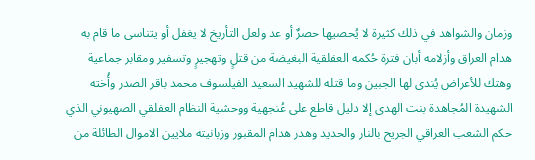وزمان والشواهد في ذلك كثيرة لا يُحصيها حصرٌ أو عد ولعل التأريخ لا يغفل أو يتناسى ما قام به هدام العراق وأزلامه أبان فترة حُكمه العفلقية البغيضة من قتلٍ وتهجيرٍ وتسفير ومقابر جماعية وهتك للأعراض يُندى لها الجبين وما قتله للشهيد السعيد الفيلسوف محمد باقر الصدر وأُخته الشهيدة المُجاهدة بنت الهدى إلا دليل قاطع على عُنجهية ووحشية النظام العفلقي الصهيوني الذي حكم الشعب العراقي الجريح بالنار والحديد وهدر هدام المقبور وزبانيته ملايين الاموال الطائلة من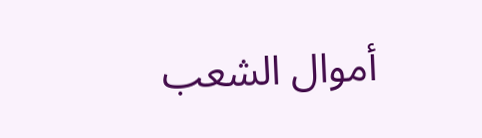أموال الشعب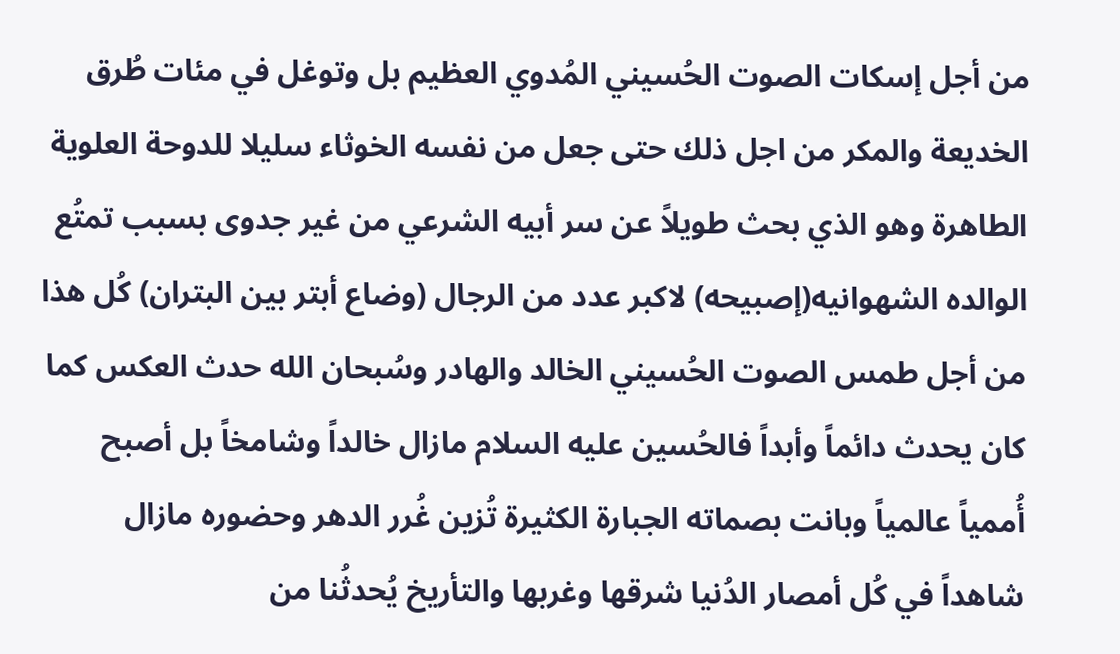من أجل إسكات الصوت الحُسيني المُدوي العظيم بل وتوغل في مئات طُرق الخديعة والمكر من اجل ذلك حتى جعل من نفسه الخوثاء سليلا للدوحة العلوية الطاهرة وهو الذي بحث طويلاً عن سر أبيه الشرعي من غير جدوى بسبب تمتُع الوالده الشهوانيه(إصبيحه) لاكبر عدد من الرجال (وضاع أبتر بين البتران) كُل هذا من أجل طمس الصوت الحُسيني الخالد والهادر وسُبحان الله حدث العكس كما كان يحدث دائماً وأبداً فالحُسين عليه السلام مازال خالداً وشامخاً بل أصبح أُممياً عالمياً وبانت بصماته الجبارة الكثيرة تُزين غُرر الدهر وحضوره مازال شاهداً في كُل أمصار الدُنيا شرقها وغربها والتأريخ يُحدثُنا من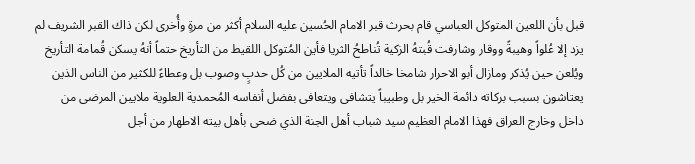قبل بأن اللعين المتوكل العباسي قام بحرث قبر الامام الحُسين عليه السلام أكثر من مرةٍ وأُخرى لكن ذاك القبر الشريف لم يزد إلا عُلواً وهيبةً ووقار وشارفت قُبتهُ الزكية تُناطحُ الثريا فأين المُتوكل اللقيط من التأريخ حتماً أنهُ يسكن قُمامة التأريخ ويُلعن حين يُذكر ومازال أبو الاحرار شامخا خالداً تأتيه الملايين من كُل حدبٍ وصوب بل وعطاءً للكثير من الناس الذين يعتاشون بسبب بركاته دائمة الخير بل وطبيباً يتشافى ويتعافى بفضل أنفاسه المُحمدية العلوية ملايين المرضى من داخل وخارج العراق فهذا الامام العظيم سيد شباب أهل الجنة الذي ضحى بأهل بيته الاطهار من أجل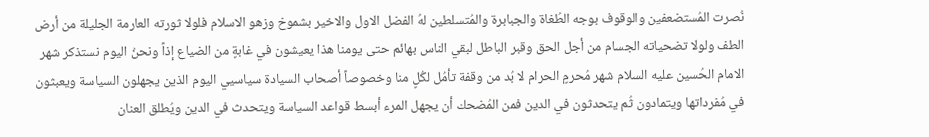نُصرت المُستضعفين والوقوف بوجه الطُغاة والجبابرة والمُتسلطين لهُ الفضل الاول والاخير بشموخ وزهو الاسلام فلولا ثورته العارمة الجليلة من أرض الطف ولولا تضحياته الجسام من أجل الحق وقبر الباطل لبقي الناس بهائم حتى يومنا هذا يعيشون في غابةٍ من الضياع إذاً ونحنُ اليوم نستذكر شهر الامام الحُسين عليه السلام شهر مُحرمٍ الحرام لا بُد من وقفة تأمُل لكُلٍ منا وخصوصاً أصحاب السيادة سياسيي اليوم الذين يجهلون السياسة ويعبثون في مُفرداتها ويتمادون ثُم يتحدثون في الدين فمن المُضحك أن يجهل المرء أبسط قواعد السياسة ويتحدث في الدين ويُطلق العنان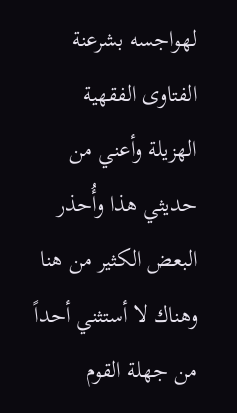لهواجسه بشرعنة الفتاوى الفقهية الهزيلة وأعني من حديثي هذا وأُحذر البعض الكثير من هنا وهناك لا أستثني أحداً من جهلة القوم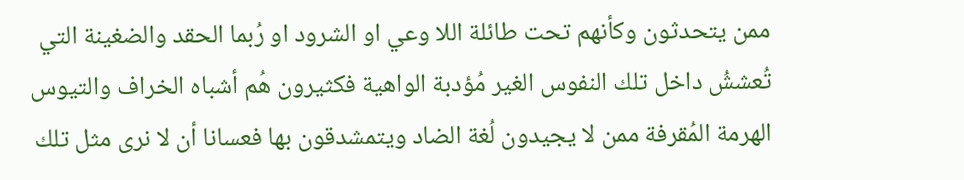ممن يتحدثون وكأنهم تحت طائلة اللا وعي او الشرود او رُبما الحقد والضغينة التي تُعششُ داخل تلك النفوس الغير مُؤدبة الواهية فكثيرون هُم أشباه الخراف والتيوس الهرمة المُقرفة ممن لا يجيدون لُغة الضاد ويتمشدقون بها فعسانا أن لا نرى مثل تلك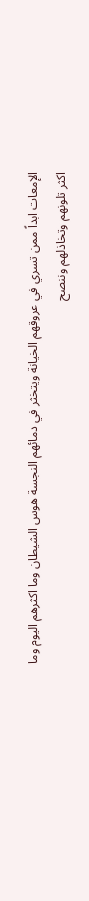الإمعات ابداً ممن تسري في عروقهم الخيانة ويتخثر في دمائهم النجسة هوس الشيطان وما اكثرهم اليوم وما اكثر تلونهم وتخاذلهم وننصح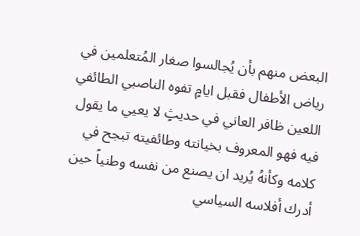البعض منهم بأن يُجالسوا صغار المُتعلمين في رياض الأطفال فقبل ايامٍ تفوه الناصبي الطائفي اللعين ظافر العاني في حديثٍ لا يعيي ما يقول فيه فهو المعروف بخيانته وطائفيته تبجح في كلامه وكأنهُ يُريد ان يصنع من نفسه وطنياً حين أدرك أفلاسه السياسي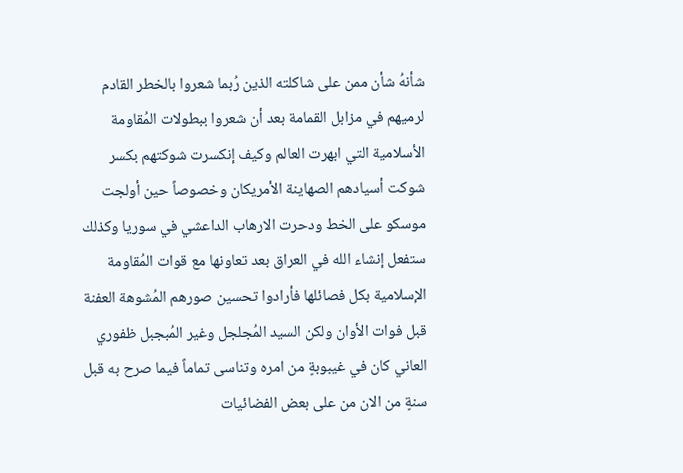شأنهُ شأن ممن على شاكلته الذين رُبما شعروا بالخطر القادم لرميهم في مزابل القمامة بعد أن شعروا ببطولات المُقاومة الأسلامية التي ابهرت العالم وكيف إنكسرت شوكتهم بكسر شوكت أسيادهم الصهاينة الأمريكان وخصوصاً حين أولجت موسكو على الخط ودحرت الارهاب الداعشي في سوريا وكذلك ستفعل إنشاء الله في العراق بعد تعاونها مع قوات المُقاومة الإسلامية بكل فصائلها فأرادوا تحسين صورهم المُشوهة العفنة قبل فوات الأوان ولكن السيد المُجلجل وغير المُبجبل ظفوري العاني كان في غيبوبةٍ من امره وتناسى تماماً فيما صرح به قبل سنةٍ من الان من على بعض الفضائيات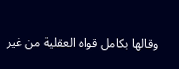وقالها بكامل قواه العقلية من غير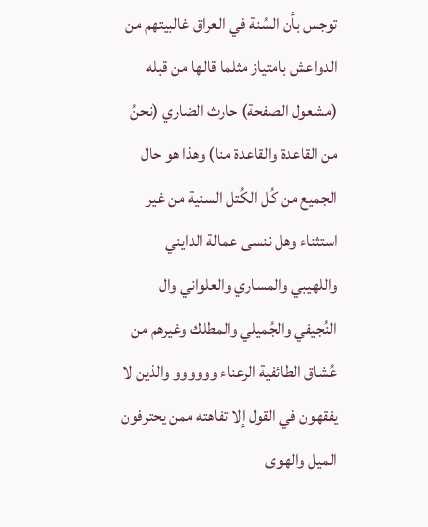توجس بأن السُنة في العراق غالبيتهم من الدواعش بامتياز مثلما قالها من قبله (مشعول الصفحة) حارث الضاري (نحنُ من القاعدة والقاعدة منا) وهذا هو حال الجميع من كُل الكُتل السنية من غير استثناء وهل ننسى عمالة الدايني واللهيبي والمساري والعلواني وال النُجيفي والجُميلي والمطلك وغيرهم من عُشاق الطائفية الرعناء وووووو والذين لا يفقهون في القول إلا تفاهته ممن يحترفون الميل والهوى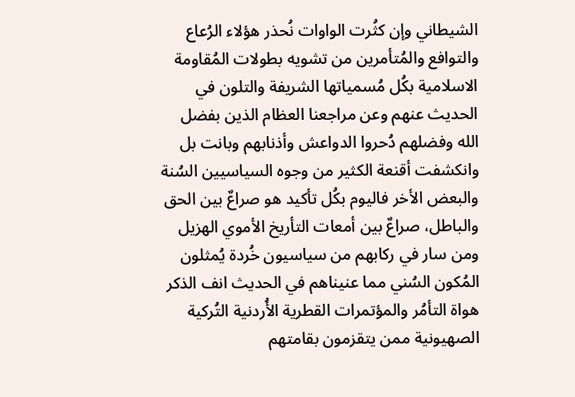الشيطاني وإن كثُرت الواوات نُحذر هؤلاء الرُعاع والتوافع والمُتأمرين من تشويه بطولات المُقاومة الاسلامية بكُل مُسمياتها الشريفة والتلون في الحديث عنهم وعن مراجعنا العظام الذين بفضل الله وفضلهم دُحروا الدواعش وأذنابهم وبانت بل وانكشفت أقنعة الكثير من وجوه السياسيين السُنة والبعض الأخر فاليوم بكُل تأكيد هو صراعٌ بين الحق والباطل، صراعٌ بين أمعات التأريخ الأموي الهزيل ومن سار في ركابهم من سياسيون خُردة يُمثلون المُكون السُني مما عنيناهم في الحديث انف الذكر هواة التأمُر والمؤتمرات القطرية الأُردنية التُركية الصهيونية ممن يتقزمون بقامتهم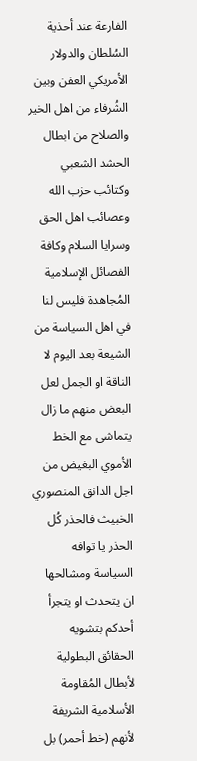الفارعة عند أحذية السُلطان والدولار الأمريكي العفن وبين الشُرفاء من اهل الخير والصلاح من ابطال الحشد الشعبي وكتائب حزب الله وعصائب اهل الحق وسرايا السلام وكافة الفصائل الإسلامية المُجاهدة فليس لنا في اهل السياسة من الشيعة بعد اليوم لا الناقة او الجمل لعل البعض منهم ما زال يتماشى مع الخط الأموي البغيض من اجل الدانق المنصوري الخبيث فالحذر كُل الحذر يا توافه السياسة ومشالحها ان يتحدث او يتجرأ أحدكم بتشويه الحقائق البطولية لأبطال المُقاومة الأسلامية الشريفة لأنهم (خط أحمر) بل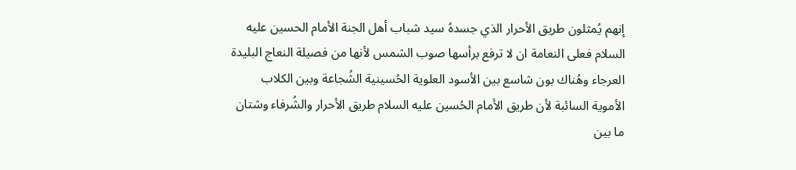إنهم يُمثلون طريق الأحرار الذي جسدهُ سيد شباب أهل الجنة الأمام الحسين عليه السلام فعلى النعامة ان لا ترفع برأسها صوب الشمس لأنها من فصيلة النعاج البليدة العرجاء وهُناك بون شاسع بين الأسود العلوية الحُسينية الشُجاعة وبين الكلاب الأموية السائبة لأن طريق الأمام الحُسين عليه السلام طريق الأحرار والشُرفاء وشتان ما بين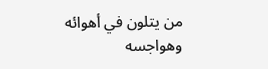من يتلون في أهوائه وهواجسه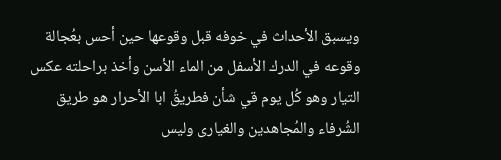ويسبق الأحداث في خوفه قبل وقوعها حين أحس بعُجالة وقوعه في الدرك الأسفل من الماء الأسن وأخذ براحلته عكس التيار وهو كُل يوم قي شأن فطريقُ ابا الأحرار هو طريق الشُرفاء والمُجاهدين والغيارى وليس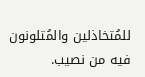للمُتخاذلين والمُتلونون فيه من نصيب.